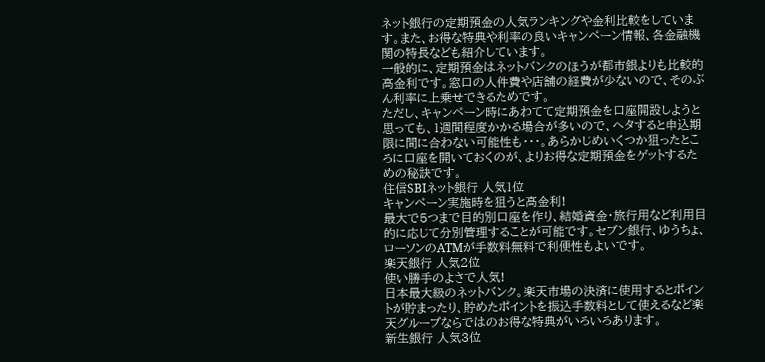ネット銀行の定期預金の人気ランキングや金利比較をしています。また、お得な特典や利率の良いキャンペーン情報、各金融機関の特長なども紹介しています。
一般的に、定期預金はネットバンクのほうが都市銀よりも比較的高金利です。窓口の人件費や店舗の経費が少ないので、そのぶん利率に上乗せできるためです。
ただし、キャンペーン時にあわてて定期預金を口座開設しようと思っても、1週間程度かかる場合が多いので、ヘタすると申込期限に間に合わない可能性も・・・。あらかじめいくつか狙ったところに口座を開いておくのが、よりお得な定期預金をゲットするための秘訣です。
住信SBIネット銀行 人気1位
キャンペーン実施時を狙うと高金利!
最大で5つまで目的別口座を作り、結婚資金・旅行用など利用目的に応じて分別管理することが可能です。セブン銀行、ゆうちょ、ローソンのATMが手数料無料で利便性もよいです。
楽天銀行 人気2位
使い勝手のよさで人気!
日本最大級のネットバンク。楽天市場の決済に使用するとポイントが貯まったり、貯めたポイントを振込手数料として使えるなど楽天グループならではのお得な特典がいろいろあります。
新生銀行 人気3位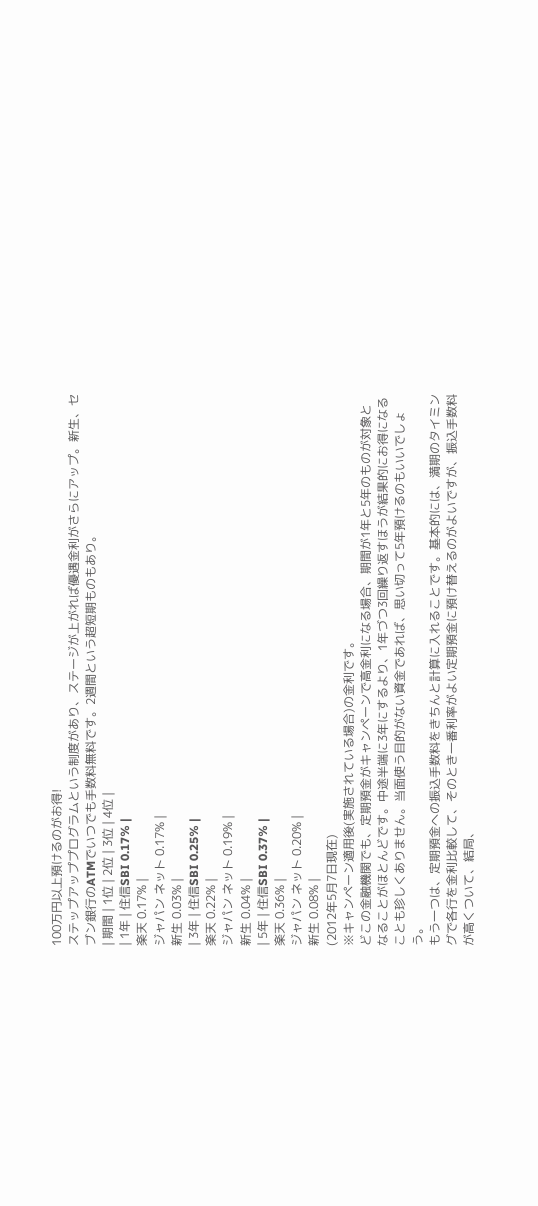100万円以上預けるのがお得!
ステップアッププログラムという制度があり、ステージが上がれば優遇金利がさらにアップ。新生、セブン銀行のATMでいつでも手数料無料です。2週間という超短期ものもあり。
| 期間 | 1位 | 2位 | 3位 | 4位 |
| 1年 | 住信SBI 0.17% |
楽天 0.17% |
ジャパン ネット 0.17% |
新生 0.03% |
| 3年 | 住信SBI 0.25% |
楽天 0.22% |
ジャパン ネット 0.19% |
新生 0.04% |
| 5年 | 住信SBI 0.37% |
楽天 0.36% |
ジャパン ネット 0.20% |
新生 0.08% |
(2012年5月7日現在)
※キャンペーン適用後(実施されている場合)の金利です。
どこの金融機関でも、定期預金がキャンペーンで高金利になる場合、期間が1年と5年のものが対象となることがほとんどです。中途半端に3年にするより、1年づつ3回繰り返すほうが結果的にお得になることも珍しくありません。当面使う目的がない資金であれば、思い切って5年預けるのもいいでしょう。
もう一つは、定期預金への振込手数料をきちんと計算に入れることです。基本的には、満期のタイミングで各行を金利比較して、そのとき一番利率がよい定期預金に預け替えるのがよいですが、振込手数料が高くついて、結局、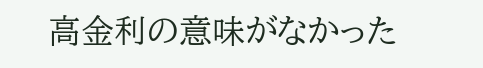高金利の意味がなかった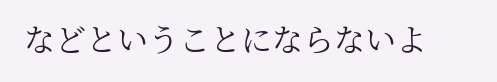などということにならないよ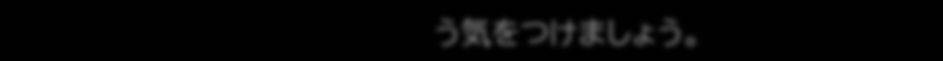う気をつけましょう。